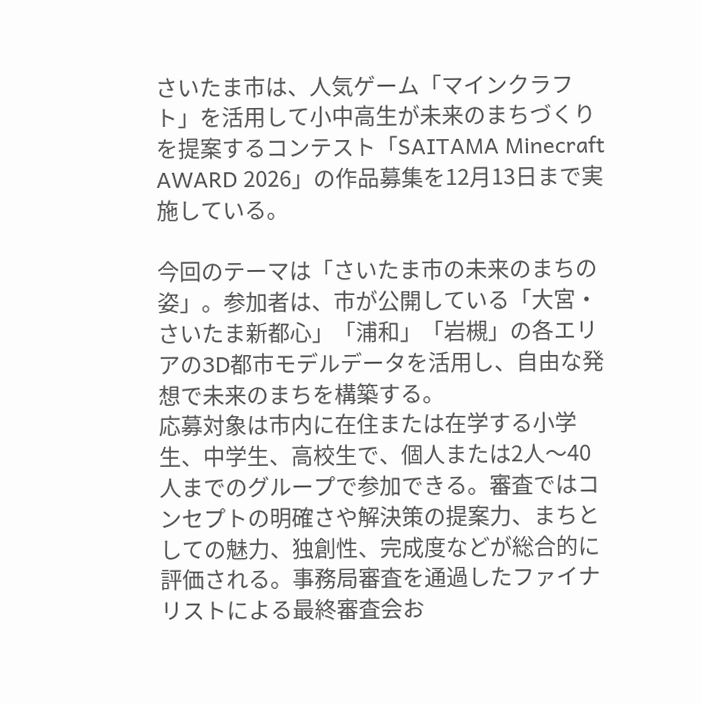さいたま市は、人気ゲーム「マインクラフト」を活用して小中高生が未来のまちづくりを提案するコンテスト「SAITAMA Minecraft AWARD 2026」の作品募集を12月13日まで実施している。

今回のテーマは「さいたま市の未来のまちの姿」。参加者は、市が公開している「大宮・さいたま新都心」「浦和」「岩槻」の各エリアの3D都市モデルデータを活用し、自由な発想で未来のまちを構築する。
応募対象は市内に在住または在学する小学生、中学生、高校生で、個人または2人〜40人までのグループで参加できる。審査ではコンセプトの明確さや解決策の提案力、まちとしての魅力、独創性、完成度などが総合的に評価される。事務局審査を通過したファイナリストによる最終審査会お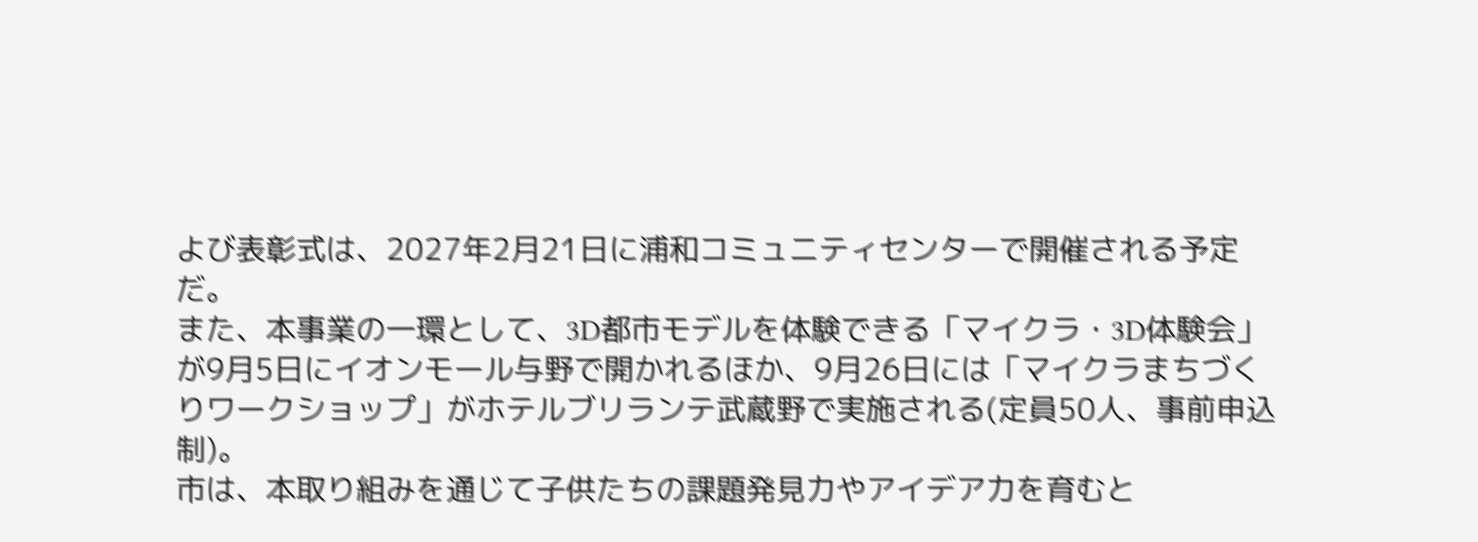よび表彰式は、2027年2月21日に浦和コミュニティセンターで開催される予定だ。
また、本事業の一環として、3D都市モデルを体験できる「マイクラ・3D体験会」が9月5日にイオンモール与野で開かれるほか、9月26日には「マイクラまちづくりワークショップ」がホテルブリランテ武蔵野で実施される(定員50人、事前申込制)。
市は、本取り組みを通じて子供たちの課題発見力やアイデア力を育むと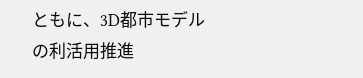ともに、3D都市モデルの利活用推進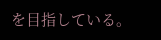を目指している。